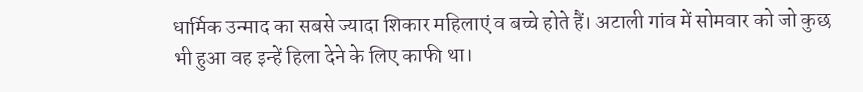धार्मिक उन्माद का सबसे ज्यादा शिकार महिलाएं व बच्चे होते हैं। अटाली गांव में सोमवार को जो कुछ भी हुआ वह इन्हें हिला देने के लिए काफी था।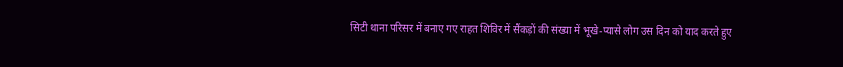सिटी थाना परिसर में बनाए गए राहत शिविर में सैंकड़ों की संख्या में भूखे-प्यासे लोग उस दिन को याद करते हुए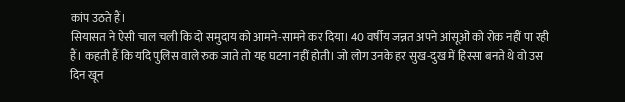कांप उठते हैं।
सियासत ने ऐसी चाल चली कि दो समुदाय को आमने-सामने कर दिया। 40 वर्षीय जन्नत अपने आंसूओं को रोक नहीं पा रही हैं। कहती हैं कि यदि पुलिस वाले रुक जाते तो यह घटना नहीं होती। जो लोग उनके हर सुख-दुख में हिस्सा बनते थे वो उस दिन खून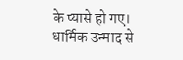के प्यासे हो गए।
धार्मिक उन्माद से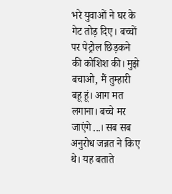भरे युवाओं ने घर के गेट तोड़ दिए। बच्चों पर पेट्रोल छिड़कने की कोशिश की। मुझे बचाओ, मैं तुम्हारी बहू हूं। आग मत लगाना। बच्चे मर जाएंगे...। सब सब अनुरोध जन्नत ने किए थे। यह बताते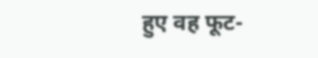हुए वह फूट-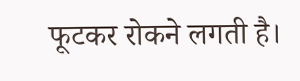फूटकर रोकने लगती है।